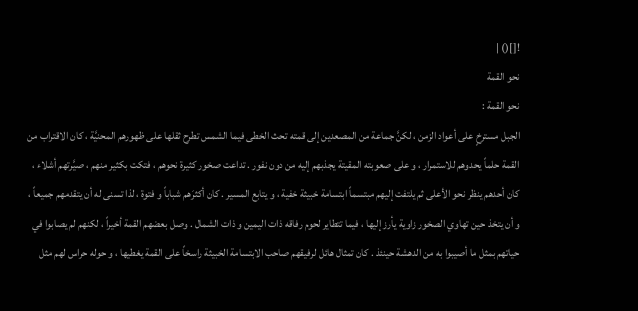![]() |
نحو القمة
نحو القمة :
الجبل مسترخٍ على أعواد الزمن ، لكنَّ جماعة من المصعدين إلى قمته تحث الخطى فيما الشمس تطرح ثقلها على ظهورهم المحنيَّة ، كان الاقتراب من القمة حلماً يحدوهم للاستمرار ، و على صعوبته المقيتة يجذبهم إليه من دون نفور . تداعت صخور كثيرة نحوهم ، فتكت بكثير منهم ، صيَّرتهم أشلاء ، كان أحدهم ينظر نحو الأعلى ثم يلتفت إليهم مبتسماً ابتسامة خبيثة خفية ، و يتابع المسير . كان أكثرَهم شباباً و فتوة ، لذا تسنى له أن يتقدمهم جميعاً ، و أن يتخذ حين تهاوي الصخور زاوية يأرز إليها ، فيما تتطاير لحوم رفاقه ذات اليمين و ذات الشمال . وصل بعضهم القمة أخيراً ، لكنهم لم يصابوا في حياتهم بمثل ما أصيبوا به من الدهشة حينئذ . كان تمثال هائل لرفيقهم صاحب الابتسامة الخبيثة راسخاً على القمة يغطيها ، و حوله حراس لهم مثل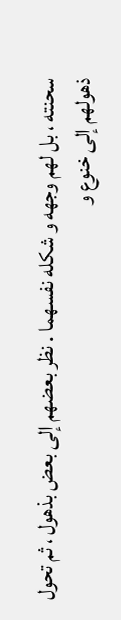سحنته ، بل لهم وجهه و شكله نفسهما . نظر بعضهم إلى بعض بذهول ، ثم تحول ذهولهم إلى خنوع و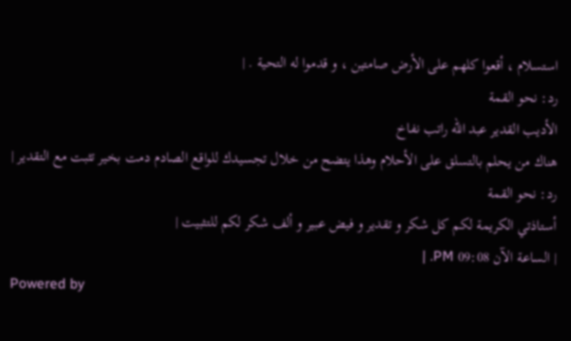استسلام ، أقعوا كلهم على الأرض صامتين ، و قدموا له التحية . |
رد: نحو القمة
الأديب القدير عبد الله راتب نفاخ
هناك من يحلم بالتسلق على الأحلام وهذا يتضح من خلال تجسيدك للواقع الصادم دمت بخير تثبت مع التقدير |
رد: نحو القمة
أستاذتي الكريمة لكم كل شكر و تقدير و فيض عبير و ألف شكر لكم للتثبيت |
| الساعة الآن 09:08 PM. |
Powered by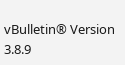vBulletin® Version 3.8.9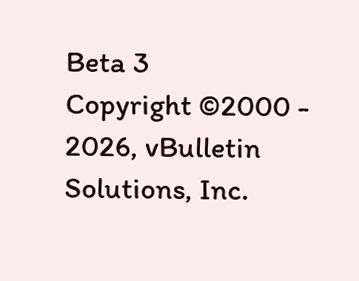Beta 3
Copyright ©2000 - 2026, vBulletin Solutions, Inc.